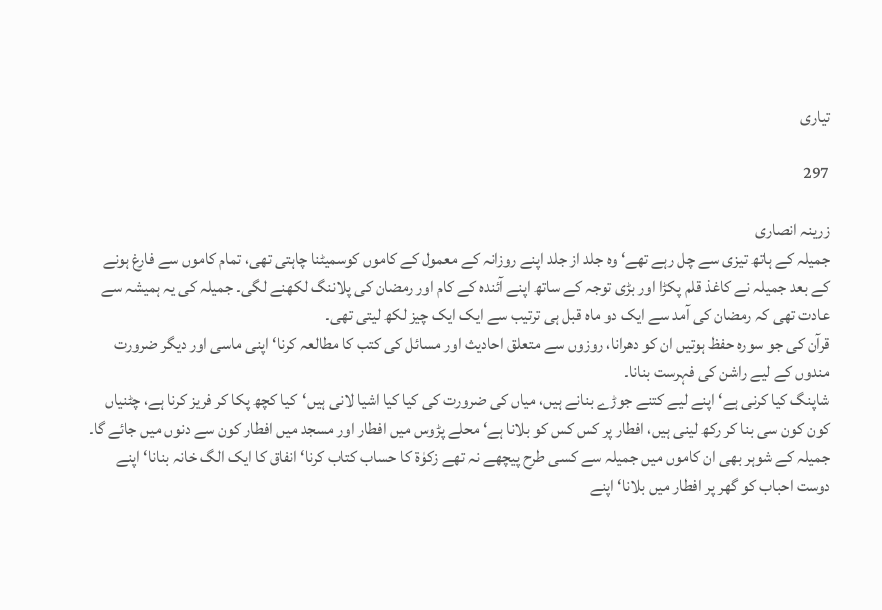تیاری

297

زرینہ انصاری
جمیلہ کے ہاتھ تیزی سے چل رہے تھے‘ وہ جلد از جلد اپنے روزانہ کے معمول کے کاموں کوسمیٹنا چاہتی تھی، تمام کاموں سے فارغ ہونے کے بعد جمیلہ نے کاغذ قلم پکڑا اور بڑی توجہ کے ساتھ اپنے آئندہ کے کام اور رمضان کی پلاننگ لکھنے لگی۔ جمیلہ کی یہ ہمیشہ سے عادت تھی کہ رمضان کی آمد سے ایک دو ماہ قبل ہی ترتیب سے ایک ایک چیز لکھ لیتی تھی۔
قرآن کی جو سورہ حفظ ہوتیں ان کو دھرانا، روزوں سے متعلق احادیث اور مسائل کی کتب کا مطالعہ کرنا‘ اپنی ماسی اور دیگر ضرورت مندوں کے لیے راشن کی فہرست بنانا۔
شاپنگ کیا کرنی ہے‘ اپنے لیے کتنے جوڑے بنانے ہیں، میاں کی ضرورت کی کیا کیا اشیا لانی ہیں‘کیا کچھ پکا کر فریز کرنا ہے، چٹنیاں کون کون سی بنا کر رکھ لینی ہیں، افطار پر کس کس کو بلانا ہے‘ محلے پڑوس میں افطار اور مسجد میں افطار کون سے دنوں میں جائے گا۔ جمیلہ کے شوہر بھی ان کاموں میں جمیلہ سے کسی طرح پیچھے نہ تھے زکوٰۃ کا حساب کتاب کرنا‘ انفاق کا ایک الگ خانہ بنانا‘ اپنے دوست احباب کو گھر پر افطار میں بلانا‘ اپنے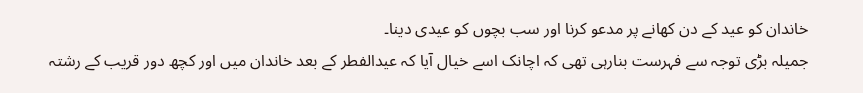خاندان کو عید کے دن کھانے پر مدعو کرنا اور سب بچوں کو عیدی دینا۔
جمیلہ بڑی توجہ سے فہرست بنارہی تھی کہ اچانک اسے خیال آیا کہ عیدالفطر کے بعد خاندان میں اور کچھ دور قریب کے رشتہ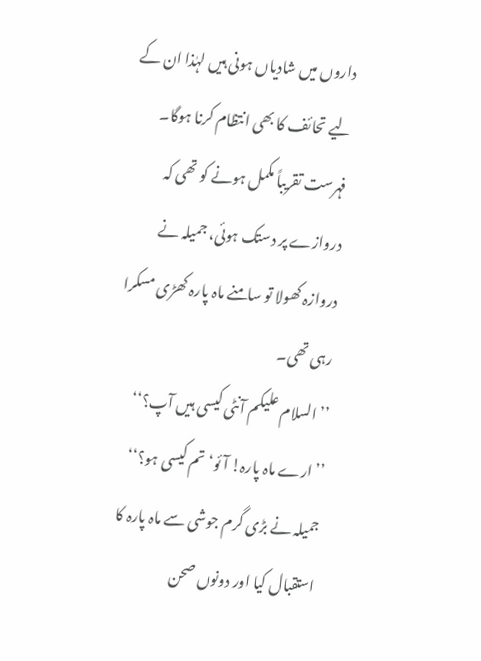داروں میں شادیاں ہونی ہیں لہٰذا ان کے لیے تحائف کا بھی انتظام کرنا ہوگا۔ فہرست تقریباً مکمل ہونے کو تھی کہ دروازے پر دستک ہوئی، جمیلہ نے دروازہ کھولا تو سامنے ماہ پارہ کھڑی مسکرا رہی تھی۔
’’السلام علیکم آنٹی کیسی ہیں آپ؟‘‘
’’ارے ماہ پارہ! آئو‘ تم کیسی ہو؟‘‘ جمیلہ نے بڑی گرم جوشی سے ماہ پارہ کا استقبال کیا اور دونوں صحن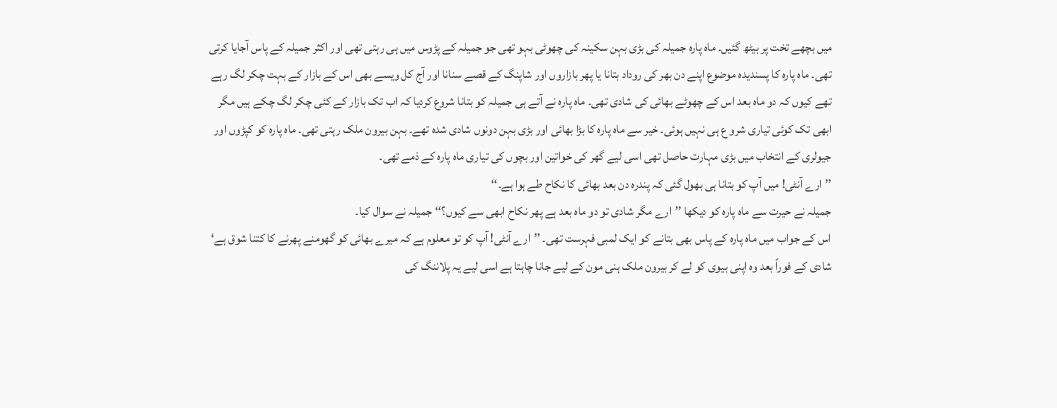میں بچھے تخت پر بیٹھ گئیں۔ ماہ پارہ جمیلہ کی بڑی بہن سکینہ کی چھوٹی بہو تھی جو جمیلہ کے پڑوس میں ہی رہتی تھی اور اکثر جمیلہ کے پاس آجایا کرتی تھی۔ ماہ پارہ کا پسندیدہ موضوع اپنے دن بھر کی روداد بتانا یا پھر بازاروں اور شاپنگ کے قصے سنانا اور آج کل ویسے بھی اس کے بازار کے بہت چکر لگ رہے تھے کیوں کہ دو ماہ بعد اس کے چھوٹے بھائی کی شادی تھی۔ ماہ پارہ نے آتے ہی جمیلہ کو بتانا شروع کردیا کہ اب تک بازار کے کئی چکر لگ چکے ہیں مگر ابھی تک کوئی تیاری شرو ع ہی نہیں ہوئی۔ خیر سے ماہ پارہ کا بڑا بھائی اور بڑی بہن دونوں شادی شدہ تھے۔ بہن بیرون ملک رہتی تھی۔ ماہ پارہ کو کپڑوں اور جیولری کے انتخاب میں بڑی مہارت حاصل تھی اسی لیے گھر کی خواتین اور بچوں کی تیاری ماہ پارہ کے ذمے تھی۔
’’ارے آنٹی! میں آپ کو بتانا ہی بھول گئی کہ پندرہ دن بعد بھائی کا نکاح طے ہوا ہے۔‘‘
جمیلہ نے حیرت سے ماہ پارہ کو دیکھا ’’ارے مگر شادی تو دو ماہ بعد ہے پھر نکاح ابھی سے کیوں؟‘‘ جمیلہ نے سوال کیا۔
اس کے جواب میں ماہ پارہ کے پاس بھی بتانے کو ایک لمبی فہرست تھی۔ ’’ارے آنٹی! آپ کو تو معلوم ہے کہ میرے بھائی کو گھومنے پھرنے کا کتنا شوق ہے‘ شادی کے فوراً بعد وہ اپنی بیوی کو لے کر بیرون ملک ہنی مون کے لیے جانا چاہتا ہے اسی لیے یہ پلاننگ کی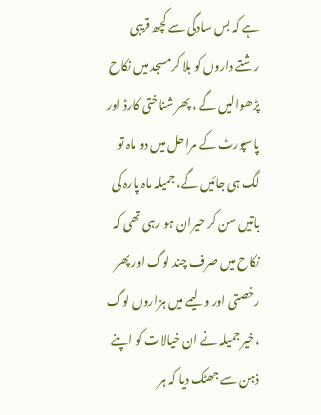ہے کہ بس سادگی سے کچھ قریبی رشتے داروں کو بلا کرمسجد میں نکاح پڑھوالیں گے ، پھر شناختی کارڈ اور پاسپورٹ کے مراحل میں دو ماہ تو لگ ہی جائیں گے، جمیلہ ماہ پارہ کی باتیں سن کر حیران ہو رہی تھی کہ نکاح میں صرف چند لوگ اور پھر رخصتی اور ولیمے میں ہزاروں لوگ ،خیر جمیلہ نے ان خیالات کو اپنے ذہن سے جھٹک دیا کہ ہر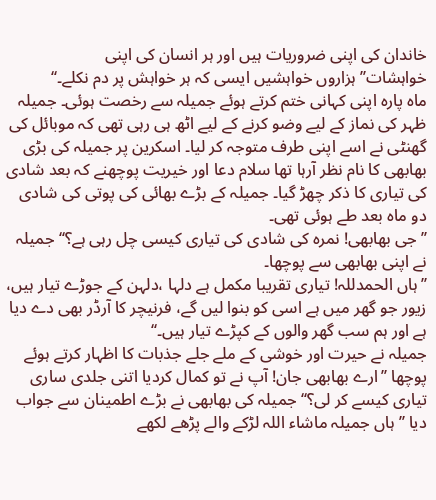خاندان کی اپنی ضروریات ہیں اور ہر انسان کی اپنی خواہشات’’ہزاروں خواہشیں ایسی کہ ہر خواہش پر دم نکلے۔‘‘
ماہ پارہ اپنی کہانی ختم کرتے ہوئے جمیلہ سے رخصت ہوئی۔ جمیلہ ظہر کی نماز کے لیے وضو کرنے کے لیے اٹھ ہی رہی تھی کہ موبائل کی گھنٹی نے اسے اپنی طرف متوجہ کر لیا۔ اسکرین پر جمیلہ کی بڑی بھابھی کا نام نظر آرہا تھا سلام دعا اور خیریت پوچھنے کہ بعد شادی کی تیاری کا ذکر چھڑ گیا۔ جمیلہ کے بڑے بھائی کی پوتی کی شادی دو ماہ بعد طے ہوئی تھی۔
’’جی بھابھی! نمرہ کی شادی کی تیاری کیسی چل رہی ہے؟‘‘ جمیلہ نے اپنی بھابھی سے پوچھا۔
’’ہاں الحمدللہ! تیاری تقریبا مکمل ہے دلہا ،دلہن کے جوڑے تیار ہیں، زیور جو گھر میں ہے اسی کو بنوا لیں گے، فرنیچر کا آرڈر بھی دے دیا ہے اور ہم سب گھر والوں کے کپڑے تیار ہیں۔‘‘
جمیلہ نے حیرت اور خوشی کے ملے جلے جذبات کا اظہار کرتے ہوئے پوچھا ’’ارے بھابھی جان! آپ نے تو کمال کردیا اتنی جلدی ساری تیاری کیسے کر لی؟‘‘ جمیلہ کی بھابھی نے بڑے اطمینان سے جواب دیا ’’ہاں جمیلہ ماشاء اللہ لڑکے والے پڑھے لکھے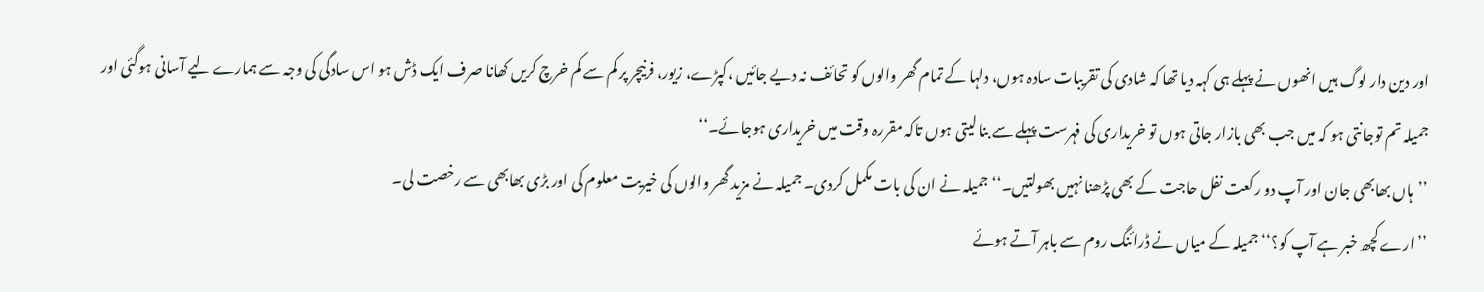اور دین دار لوگ ہیں انھوں نے پہلے ہی کہہ دیا تھا کہ شادی کی تقریبات سادہ ہوں، دلہا کے تمام گھر والوں کو تحائف نہ دیے جائیں ،کپڑے، زیور، فرنیچر پر کم سے کم خرچ کریں کھانا صرف ایک ڈش ہو اس سادگی کی وجہ سے ہمارے لیے آسانی ہوگئی اور جمیلہ تم توجانتی ہو کہ میں جب بھی بازار جاتی ہوں تو خریداری کی فہرست پہلے سے بنا لیتی ہوں تاکہ مقررہ وقت میں خریداری ہوجائے۔‘‘
’’ہاں بھابھی جان اور آپ دو رکعت نفل حاجت کے بھی پڑھنا نہیں بھولتیں۔‘‘ جمیلہ نے ان کی بات مکمل کردی۔ جمیلہ نے مزید گھر والوں کی خیریت معلوم کی اور بڑی بھابھی سے رخصت لی۔
’’ارے کچھ خبر ہے آپ کو؟‘‘ جمیلہ کے میاں نے ڈرائنگ روم سے باہر آتے ہوئے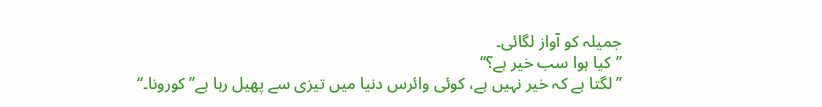جمیلہ کو آواز لگائی۔
’’کیا ہوا سب خیر ہے؟‘‘
’’لگتا ہے کہ خیر نہیں ہے، کوئی وائرس دنیا میں تیزی سے پھیل رہا ہے’’کورونا۔‘‘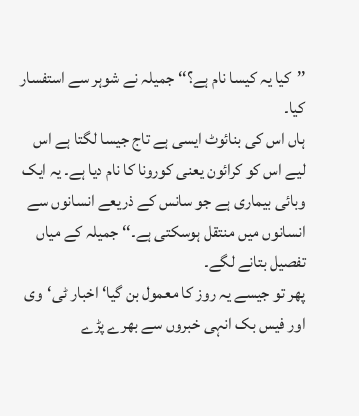’’کیا یہ کیسا نام ہے؟‘‘ جمیلہ نے شوہر سے استفسار کیا۔
ہاں اس کی بنائوٹ ایسی ہے تاج جیسا لگتا ہے اس لیے اس کو کرائون یعنی کورونا کا نام دیا ہے۔ یہ ایک وبائی بیماری ہے جو سانس کے ذریعے انسانوں سے انسانوں میں منتقل ہوسکتی ہے۔‘‘ جمیلہ کے میاں تفصیل بتانے لگے۔
پھر تو جیسے یہ روز کا معمول بن گیا‘ اخبار ٹی‘وی اور فیس بک انہی خبروں سے بھرے پڑے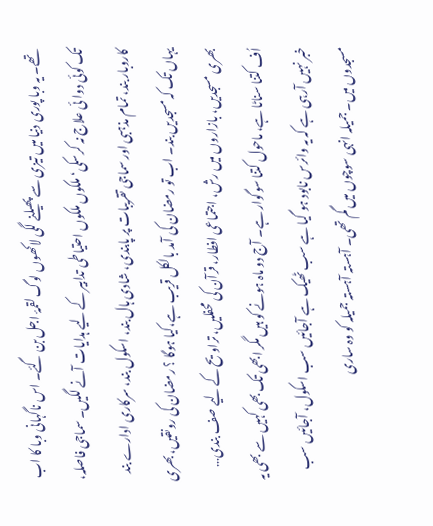تھے۔ یہ وبا پوری دنیا میں تیزی سے پھیلنے لگی لاکھوں لوگ لقمۂ اجل بن گئے۔ اس ناگہانی وبا کا اب تک کوئی دوا ئی علاج نہ کرسکی‘ ملکوں ملکوں احتیاطی تدابیر کے لیے ہدایات آنے لگیں۔ سماجی فاصلہ، کاروبار بند، تمام مذہبی اور سماجی تقریبات پر پابندی، شادی ہال بند، اسکول بند، سرکاری ادارے بند یہاں تک کہ مسجدیں بند۔ اب تو رمضان کی آمد بالکل قریب ہے،کیا ہوگا ؟ رمضان کی رونقیں، بھری بھری مسجدیں، بازاروں میں رش، اجتماعی افطار، قرآن کی محفلیں، تراویح کے لیے صف بندی… اُف کتنا سناٹا ہے، ماحول کتنا سوگوار ہے۔ آج دو ماہ ہونے کو ہیں مگر ابھی تک بھی کہیں سے بھی یہ خبر نہیں آرہی ہے کہ یہ وائرس نابود ہو گیا ہے سب ٹھیک ہے آجائیں سب اسکول، آجائیں سب مسجدوں میں۔ جمیلہ انہی سوچوں میں گم تھی۔ آہستہ آہستہ جمیلہ کو وہ ساری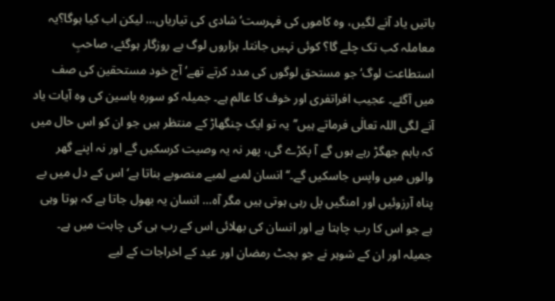باتیں یاد آنے لگیں، وہ کاموں کی فہرست‘ شادی کی تیاریاں… لیکن اب کیا ہوگا؟یہ معاملہ کب تک چلے گا؟ کوئی نہیں جانتا۔ ہزاروں لوگ بے روزگار ہوگئے، صاحبِ استطاعت لوگ‘ جو مستحق لوگوں کی مدد کرتے تھے‘ آج خود مستحقین کی صف میں آگئے۔ عجیب افراتفری اور خوف کا عالم ہے۔ جمیلہ کو سورہ یاسین کی وہ آیات یاد آنے لگی اللہ تعالٰی فرماتے ہیں’’یہ تو ایک چنگھاڑ کے منتظر ہیں جو ان کو اس حال میں کہ باہم جھگڑ رہے ہوں گے آ پکڑے گی، پھر نہ یہ وصیت کرسکیں گے اور نہ اپنے گھر والوں میں واپس جاسکیں گے۔‘‘ انسان لمبے لمبے منصوبے بناتا ہے‘ اس کے دل میں بے پناہ آرزوئیں اور امنگیں پل رہی ہوتی ہیں مگر آہ… انسان یہ بھول جاتا ہے کہ ہوتا وہی ہے جو اس کا رب چاہتا ہے اور انسان کی بھلائی اس کے رب ہی کی چاہت میں ہے۔ جمیلہ اور ان کے شوہر نے جو بجٹ رمضان اور عید کے اخراجات کے لیے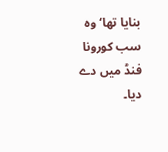بنایا تھا‘ وہ سب کورونا فنڈ میں دے دیا۔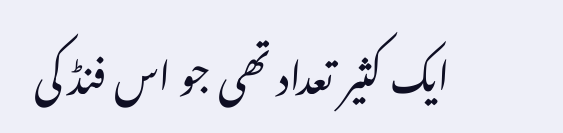ایک کثیر تعداد تھی جو اس فنڈ کی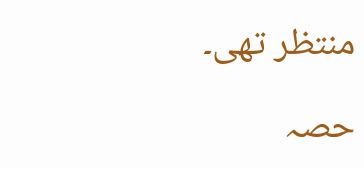منتظر تھی۔

حصہ